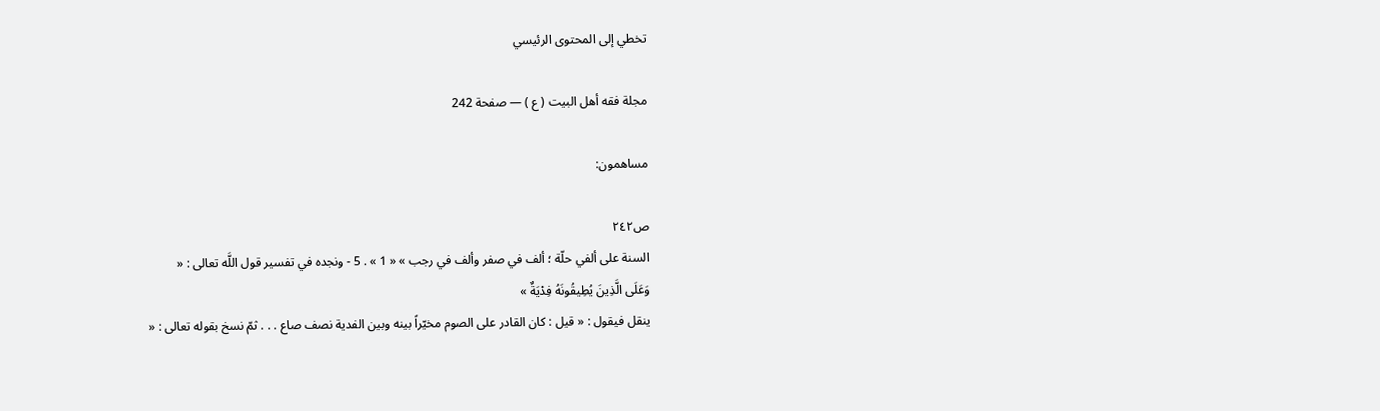تخطي إلى المحتوى الرئيسي

مجلة فقه أهل البيت ( ع ) — صفحة 242

مساهمون:

ص٢٤٢
السنة على ألفي حلّة ؛ ألف في صفر وألف في رجب » « 1 » . 5 - ونجده في تفسير قول اللَّه تعالى : «
وَعَلَى الَّذِينَ يُطِيقُونَهُ فِدْيَةٌ »
ينقل فيقول : « قيل : كان القادر على الصوم مخيّراً بينه وبين الفدية نصف صاع . . . ثمّ نسخ بقوله تعالى : «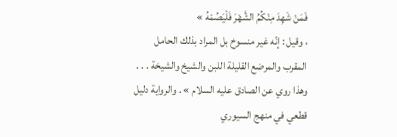فَمَنْ شَهِدَ مِنْكُمُ الشَّهْرَ فَلْيَصُمْهُ »
، وقيل : إنّه غير منسوخ بل المراد بذلك الحامل المقرب والمرضع القليلة اللبن والشيخ والشيخة . . . وهذا روي عن الصادق عليه السلام » . والرواية دليل قطعي في منهج السيوري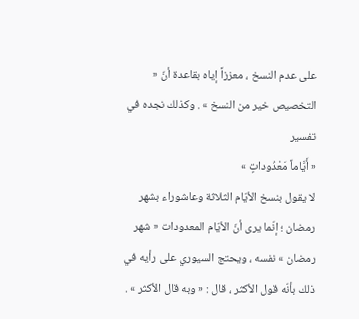على عدم النسخ ، معززاً إياه بقاعدة أنّ « التخصيص خير من النسخ » . وكذلك نجده في تفسير
« أَيَّاماً مَعْدُوداتٍ »
لا يقول بنسخ الأيّام الثلاثة وعاشوراء بشهر رمضان ؛ إنّما يرى أنّ الأيّام المعدودات « شهر رمضان » نفسه ، ويحتج السيوري على رأيه في ذلك بأنّه قول الأكثر ، قال : « وبه قال الأكثر » .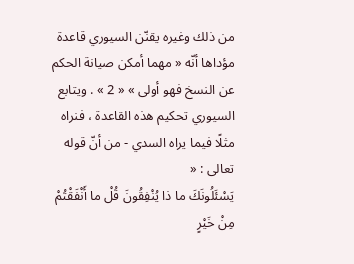من ذلك وغيره يقنّن السيوري قاعدة مؤداها أنّه « مهما أمكن صيانة الحكم عن النسخ فهو أولى » « 2 » . ويتابع السيوري تحكيم هذه القاعدة ، فنراه مثلًا فيما يراه السدي - من أنّ قوله تعالى : «
يَسْئَلُونَكَ ما ذا يُنْفِقُونَ قُلْ ما أَنْفَقْتُمْ مِنْ خَيْرٍ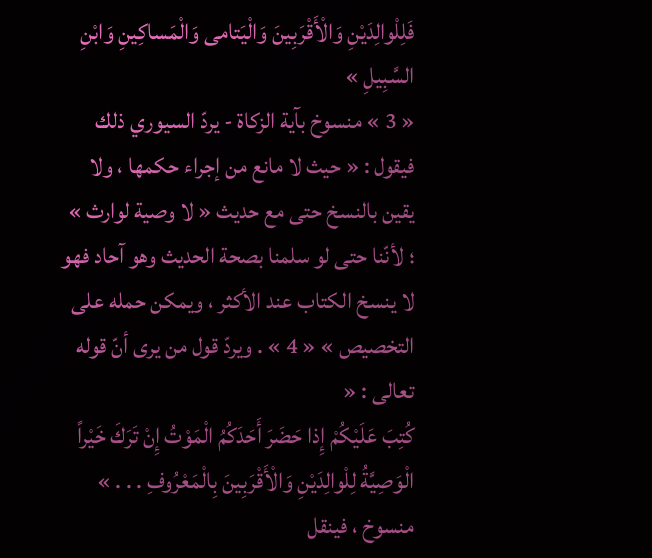فَلِلْوالِدَيْنِ وَالْأَقْرَبِينَ وَالْيَتامى وَالْمَساكِينِ وَابْنِ السَّبِيلِ »
« 3 » منسوخ بآية الزكاة - يردّ السيوري ذلك فيقول : « حيث لا مانع من إجراء حكمها ، ولا يقين بالنسخ حتى مع حديث « لا وصية لوارث » ؛ لأنّنا حتى لو سلمنا بصحة الحديث وهو آحاد فهو لا ينسخ الكتاب عند الأكثر ، ويمكن حمله على التخصيص » « 4 » . ويردّ قول من يرى أنّ قوله تعالى : «
كُتِبَ عَلَيْكُمْ إِذا حَضَرَ أَحَدَكُمُ الْمَوْتُ إِنْ تَرَكَ خَيْراً الْوَصِيَّةُ لِلْوالِدَيْنِ وَالْأَقْرَبِينَ بِالْمَعْرُوفِ . . . »
منسوخ ، فينقل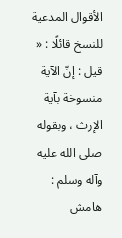الأقوال المدعية للنسخ قائلًا : « قيل : إنّ الآية منسوخة بآية الإرث ، وبقوله صلى الله عليه وآله وسلم :
هامش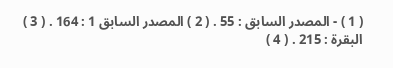( 1 ) - المصدر السابق : 55 . ( 2 ) المصدر السابق 1 : 164 . ( 3 ) البقرة : 215 . ( 4 )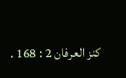كنز العرفان 2 : 168 .